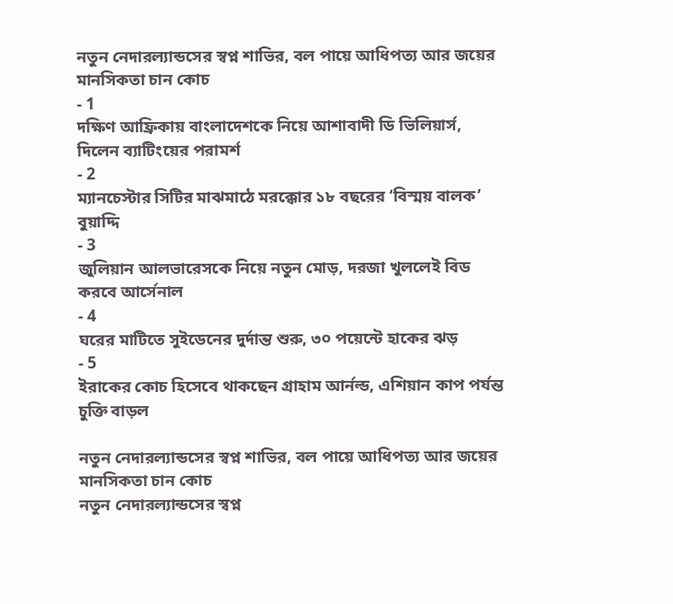নতুন নেদারল্যান্ডসের স্বপ্ন শাভির, বল পায়ে আধিপত্য আর জয়ের মানসিকতা চান কোচ
- 1
দক্ষিণ আফ্রিকায় বাংলাদেশকে নিয়ে আশাবাদী ডি ভিলিয়ার্স, দিলেন ব্যাটিংয়ের পরামর্শ
- 2
ম্যানচেস্টার সিটির মাঝমাঠে মরক্কোর ১৮ বছরের ‘বিস্ময় বালক’ বুয়াদ্দি
- 3
জুলিয়ান আলভারেসকে নিয়ে নতুন মোড়, দরজা খুললেই বিড করবে আর্সেনাল
- 4
ঘরের মাটিতে সুইডেনের দুর্দান্ত শুরু, ৩০ পয়েন্টে হাকের ঝড়
- 5
ইরাকের কোচ হিসেবে থাকছেন গ্রাহাম আর্নল্ড, এশিয়ান কাপ পর্যন্ত চুক্তি বাড়ল

নতুন নেদারল্যান্ডসের স্বপ্ন শাভির, বল পায়ে আধিপত্য আর জয়ের মানসিকতা চান কোচ
নতুন নেদারল্যান্ডসের স্বপ্ন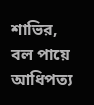শাভির, বল পায়ে আধিপত্য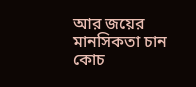আর জয়ের মানসিকতা চান কোচ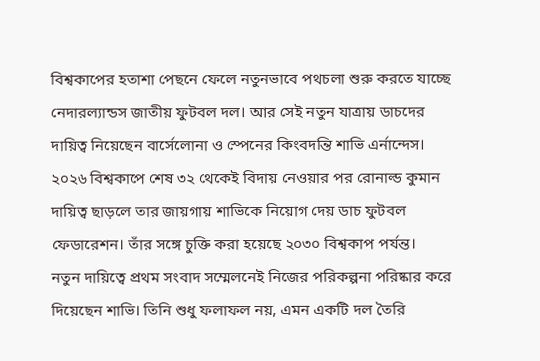বিশ্বকাপের হতাশা পেছনে ফেলে নতুনভাবে পথচলা শুরু করতে যাচ্ছে নেদারল্যান্ডস জাতীয় ফুটবল দল। আর সেই নতুন যাত্রায় ডাচদের দায়িত্ব নিয়েছেন বার্সেলোনা ও স্পেনের কিংবদন্তি শাভি এর্নান্দেস। ২০২৬ বিশ্বকাপে শেষ ৩২ থেকেই বিদায় নেওয়ার পর রোনাল্ড কুমান দায়িত্ব ছাড়লে তার জায়গায় শাভিকে নিয়োগ দেয় ডাচ ফুটবল ফেডারেশন। তাঁর সঙ্গে চুক্তি করা হয়েছে ২০৩০ বিশ্বকাপ পর্যন্ত।
নতুন দায়িত্বে প্রথম সংবাদ সম্মেলনেই নিজের পরিকল্পনা পরিষ্কার করে দিয়েছেন শাভি। তিনি শুধু ফলাফল নয়, এমন একটি দল তৈরি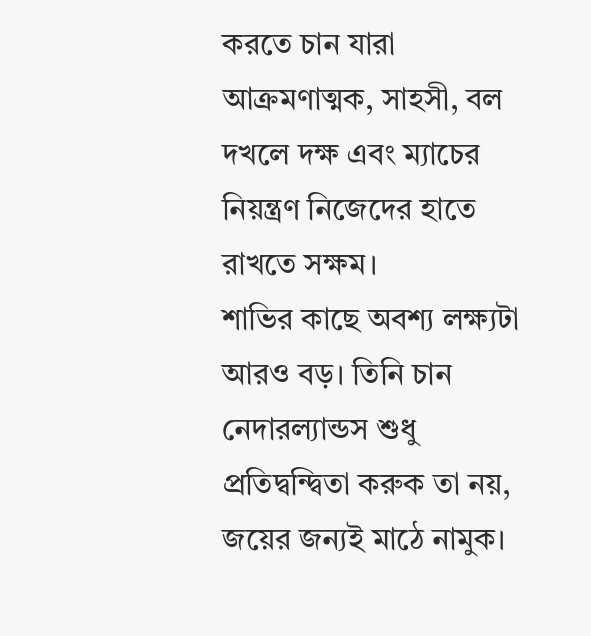করতে চান যারা আক্রমণাত্মক, সাহসী, বল দখলে দক্ষ এবং ম্যাচের নিয়ন্ত্রণ নিজেদের হাতে রাখতে সক্ষম।
শাভির কাছে অবশ্য লক্ষ্যটা আরও বড়। তিনি চান নেদারল্যান্ডস শুধু প্রতিদ্বন্দ্বিতা করুক তা নয়, জয়ের জন্যই মাঠে নামুক।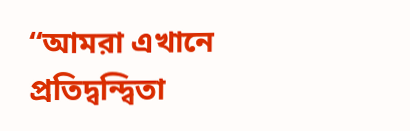“আমরা এখানে প্রতিদ্বন্দ্বিতা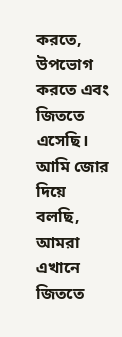করতে, উপভোগ করতে এবং জিততে এসেছি। আমি জোর দিয়ে বলছি, আমরা এখানে জিততে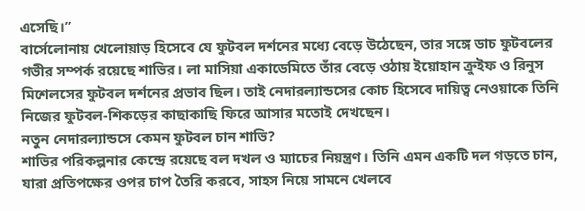এসেছি।”
বার্সেলোনায় খেলোয়াড় হিসেবে যে ফুটবল দর্শনের মধ্যে বেড়ে উঠেছেন, তার সঙ্গে ডাচ ফুটবলের গভীর সম্পর্ক রয়েছে শাভির। লা মাসিয়া একাডেমিতে তাঁর বেড়ে ওঠায় ইয়োহান ক্রুইফ ও রিনুস মিশেলসের ফুটবল দর্শনের প্রভাব ছিল। তাই নেদারল্যান্ডসের কোচ হিসেবে দায়িত্ব নেওয়াকে তিনি নিজের ফুটবল-শিকড়ের কাছাকাছি ফিরে আসার মতোই দেখছেন।
নতুন নেদারল্যান্ডসে কেমন ফুটবল চান শাভি?
শাভির পরিকল্পনার কেন্দ্রে রয়েছে বল দখল ও ম্যাচের নিয়ন্ত্রণ। তিনি এমন একটি দল গড়তে চান, যারা প্রতিপক্ষের ওপর চাপ তৈরি করবে, সাহস নিয়ে সামনে খেলবে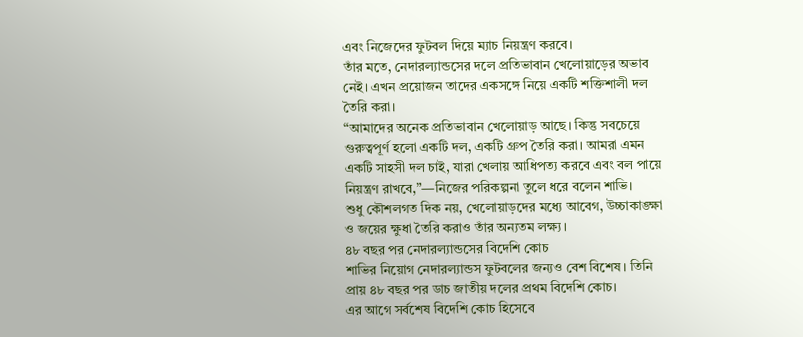এবং নিজেদের ফুটবল দিয়ে ম্যাচ নিয়ন্ত্রণ করবে।
তাঁর মতে, নেদারল্যান্ডসের দলে প্রতিভাবান খেলোয়াড়ের অভাব নেই। এখন প্রয়োজন তাদের একসঙ্গে নিয়ে একটি শক্তিশালী দল তৈরি করা।
“আমাদের অনেক প্রতিভাবান খেলোয়াড় আছে। কিন্তু সবচেয়ে গুরুত্বপূর্ণ হলো একটি দল, একটি গ্রুপ তৈরি করা। আমরা এমন একটি সাহসী দল চাই, যারা খেলায় আধিপত্য করবে এবং বল পায়ে নিয়ন্ত্রণ রাখবে,”—নিজের পরিকল্পনা তুলে ধরে বলেন শাভি।
শুধু কৌশলগত দিক নয়, খেলোয়াড়দের মধ্যে আবেগ, উচ্চাকাঙ্ক্ষা ও জয়ের ক্ষুধা তৈরি করাও তাঁর অন্যতম লক্ষ্য।
৪৮ বছর পর নেদারল্যান্ডসের বিদেশি কোচ
শাভির নিয়োগ নেদারল্যান্ডস ফুটবলের জন্যও বেশ বিশেষ। তিনি প্রায় ৪৮ বছর পর ডাচ জাতীয় দলের প্রথম বিদেশি কোচ।
এর আগে সর্বশেষ বিদেশি কোচ হিসেবে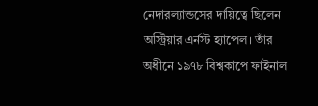নেদারল্যান্ডসের দায়িত্বে ছিলেন অস্ট্রিয়ার এর্নস্ট হ্যাপেল। তাঁর অধীনে ১৯৭৮ বিশ্বকাপে ফাইনাল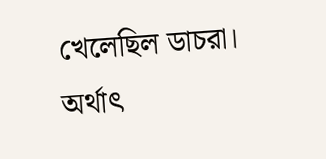খেলেছিল ডাচরা।
অর্থাৎ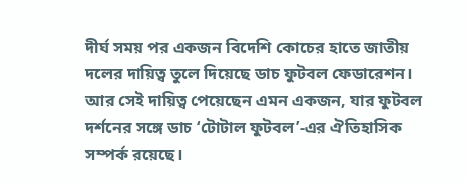দীর্ঘ সময় পর একজন বিদেশি কোচের হাতে জাতীয় দলের দায়িত্ব তুলে দিয়েছে ডাচ ফুটবল ফেডারেশন। আর সেই দায়িত্ব পেয়েছেন এমন একজন, যার ফুটবল দর্শনের সঙ্গে ডাচ ‘টোটাল ফুটবল’-এর ঐতিহাসিক সম্পর্ক রয়েছে।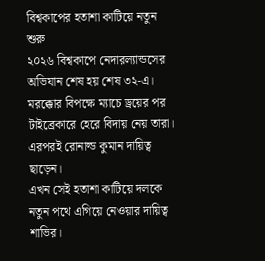বিশ্বকাপের হতাশা কাটিয়ে নতুন শুরু
২০২৬ বিশ্বকাপে নেদারল্যান্ডসের অভিযান শেষ হয় শেষ ৩২-এ। মরক্কোর বিপক্ষে ম্যাচে ড্রয়ের পর টাইব্রেকারে হেরে বিদায় নেয় তারা। এরপরই রোনাল্ড কুমান দায়িত্ব ছাড়েন।
এখন সেই হতাশা কাটিয়ে দলকে নতুন পথে এগিয়ে নেওয়ার দায়িত্ব শাভির।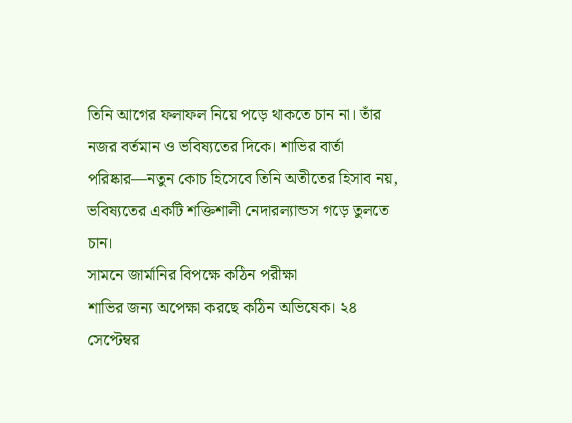তিনি আগের ফলাফল নিয়ে পড়ে থাকতে চান না। তাঁর নজর বর্তমান ও ভবিষ্যতের দিকে। শাভির বার্তা পরিষ্কার—নতুন কোচ হিসেবে তিনি অতীতের হিসাব নয়, ভবিষ্যতের একটি শক্তিশালী নেদারল্যান্ডস গড়ে তুলতে চান।
সামনে জার্মানির বিপক্ষে কঠিন পরীক্ষা
শাভির জন্য অপেক্ষা করছে কঠিন অভিষেক। ২৪ সেপ্টেম্বর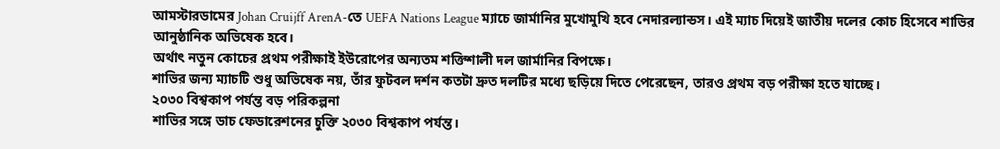আমস্টারডামের Johan Cruijff ArenA-তে UEFA Nations League ম্যাচে জার্মানির মুখোমুখি হবে নেদারল্যান্ডস। এই ম্যাচ দিয়েই জাতীয় দলের কোচ হিসেবে শাভির আনুষ্ঠানিক অভিষেক হবে।
অর্থাৎ নতুন কোচের প্রথম পরীক্ষাই ইউরোপের অন্যতম শক্তিশালী দল জার্মানির বিপক্ষে।
শাভির জন্য ম্যাচটি শুধু অভিষেক নয়, তাঁর ফুটবল দর্শন কতটা দ্রুত দলটির মধ্যে ছড়িয়ে দিতে পেরেছেন, তারও প্রথম বড় পরীক্ষা হতে যাচ্ছে।
২০৩০ বিশ্বকাপ পর্যন্ত বড় পরিকল্পনা
শাভির সঙ্গে ডাচ ফেডারেশনের চুক্তি ২০৩০ বিশ্বকাপ পর্যন্ত।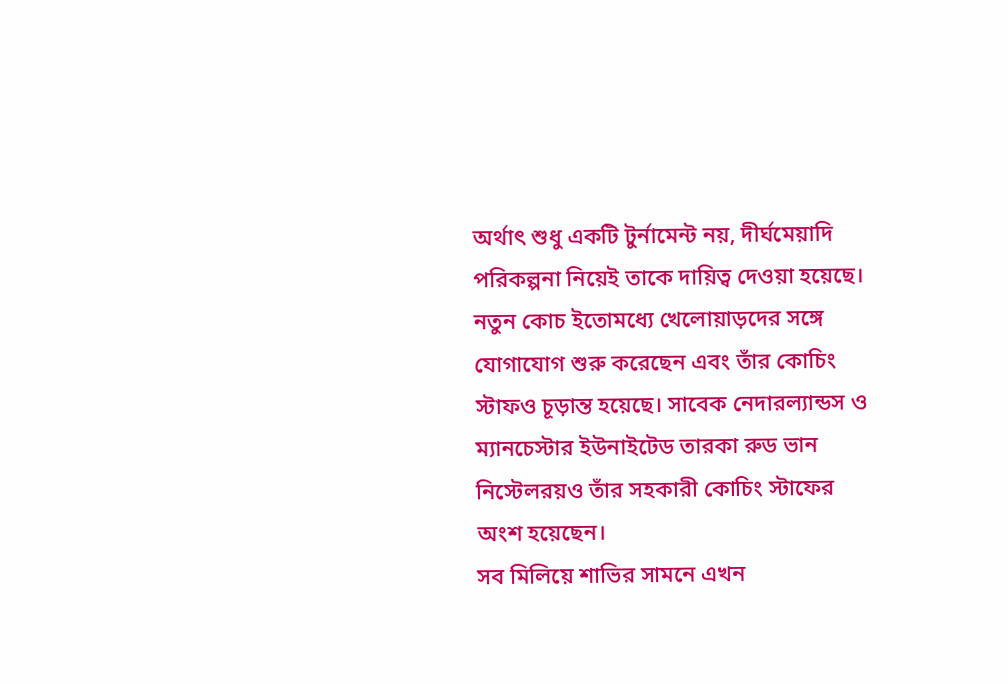অর্থাৎ শুধু একটি টুর্নামেন্ট নয়, দীর্ঘমেয়াদি পরিকল্পনা নিয়েই তাকে দায়িত্ব দেওয়া হয়েছে।
নতুন কোচ ইতোমধ্যে খেলোয়াড়দের সঙ্গে যোগাযোগ শুরু করেছেন এবং তাঁর কোচিং স্টাফও চূড়ান্ত হয়েছে। সাবেক নেদারল্যান্ডস ও ম্যানচেস্টার ইউনাইটেড তারকা রুড ভান নিস্টেলরয়ও তাঁর সহকারী কোচিং স্টাফের অংশ হয়েছেন।
সব মিলিয়ে শাভির সামনে এখন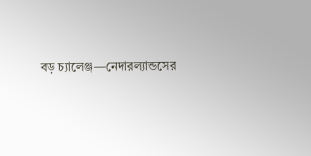বড় চ্যালেঞ্জ—নেদারল্যান্ডসের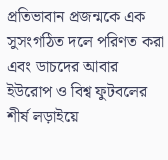প্রতিভাবান প্রজন্মকে এক সুসংগঠিত দলে পরিণত করা এবং ডাচদের আবার ইউরোপ ও বিশ্ব ফুটবলের শীর্ষ লড়াইয়ে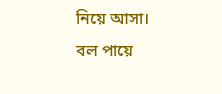নিয়ে আসা।
বল পায়ে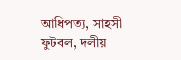আধিপত্য, সাহসী ফুটবল, দলীয়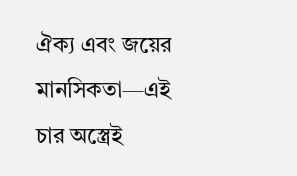ঐক্য এবং জয়ের মানসিকতা—এই চার অস্ত্রেই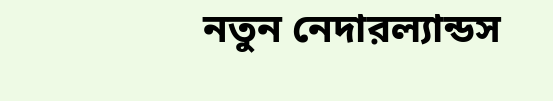নতুন নেদারল্যান্ডস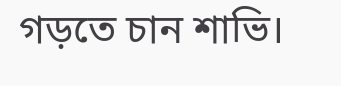গড়তে চান শাভি।